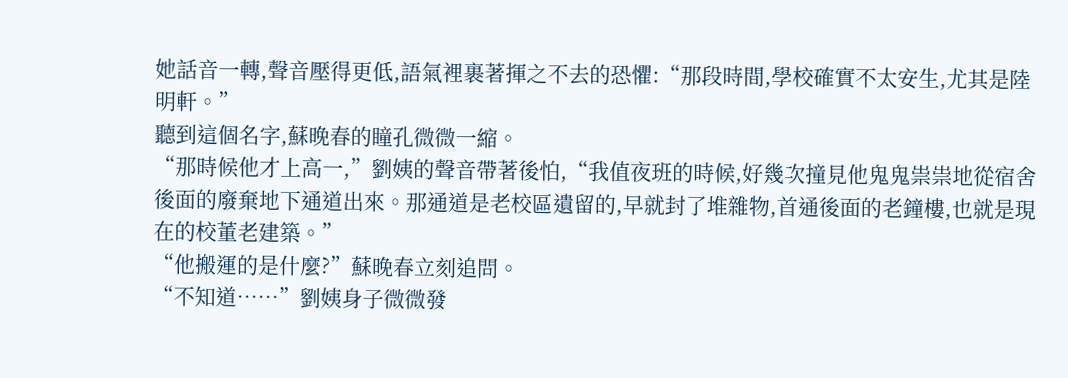她話音一轉,聲音壓得更低,語氣裡裹著揮之不去的恐懼:“那段時間,學校確實不太安生,尤其是陸明軒。”
聽到這個名字,蘇晚春的瞳孔微微一縮。
“那時候他才上高一,”劉姨的聲音帶著後怕,“我值夜班的時候,好幾次撞見他鬼鬼祟祟地從宿舍後面的廢棄地下通道出來。那通道是老校區遺留的,早就封了堆雜物,首通後面的老鐘樓,也就是現在的校董老建築。”
“他搬運的是什麼?”蘇晚春立刻追問。
“不知道……”劉姨身子微微發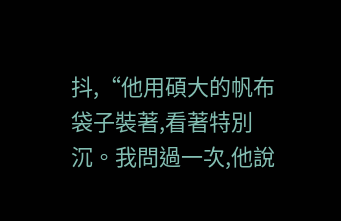抖,“他用碩大的帆布袋子裝著,看著特別沉。我問過一次,他說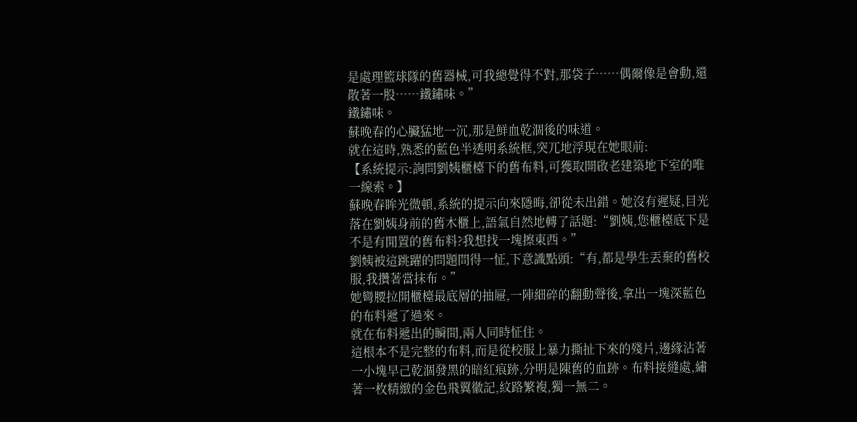是處理籃球隊的舊器械,可我總覺得不對,那袋子……偶爾像是會動,還散著一股……鐵鏽味。”
鐵鏽味。
蘇晚春的心臟猛地一沉,那是鮮血乾涸後的味道。
就在這時,熟悉的藍色半透明系統框,突兀地浮現在她眼前:
【系統提示:詢問劉姨櫃檯下的舊布料,可獲取開啟老建築地下室的唯一線索。】
蘇晚春眸光微頓,系統的提示向來隱晦,卻從未出錯。她沒有遲疑,目光落在劉姨身前的舊木櫃上,語氣自然地轉了話題:“劉姨,您櫃檯底下是不是有閒置的舊布料?我想找一塊擦東西。”
劉姨被這跳躍的問題問得一怔,下意識點頭:“有,都是學生丟棄的舊校服,我攢著當抹布。”
她彎腰拉開櫃檯最底層的抽屜,一陣細碎的翻動聲後,拿出一塊深藍色的布料遞了過來。
就在布料遞出的瞬間,兩人同時怔住。
這根本不是完整的布料,而是從校服上暴力撕扯下來的殘片,邊緣沾著一小塊早己乾涸發黑的暗紅痕跡,分明是陳舊的血跡。布料接縫處,繡著一枚精緻的金色飛翼徽記,紋路繁複,獨一無二。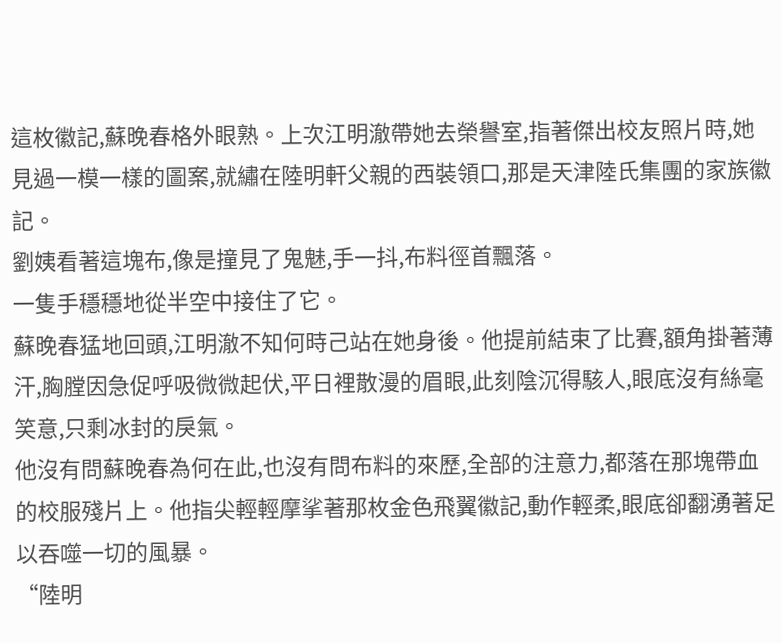這枚徽記,蘇晚春格外眼熟。上次江明澈帶她去榮譽室,指著傑出校友照片時,她見過一模一樣的圖案,就繡在陸明軒父親的西裝領口,那是天津陸氏集團的家族徽記。
劉姨看著這塊布,像是撞見了鬼魅,手一抖,布料徑首飄落。
一隻手穩穩地從半空中接住了它。
蘇晚春猛地回頭,江明澈不知何時己站在她身後。他提前結束了比賽,額角掛著薄汗,胸膛因急促呼吸微微起伏,平日裡散漫的眉眼,此刻陰沉得駭人,眼底沒有絲毫笑意,只剩冰封的戾氣。
他沒有問蘇晚春為何在此,也沒有問布料的來歷,全部的注意力,都落在那塊帶血的校服殘片上。他指尖輕輕摩挲著那枚金色飛翼徽記,動作輕柔,眼底卻翻湧著足以吞噬一切的風暴。
“陸明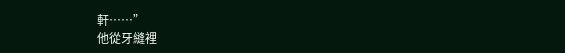軒……”
他從牙縫裡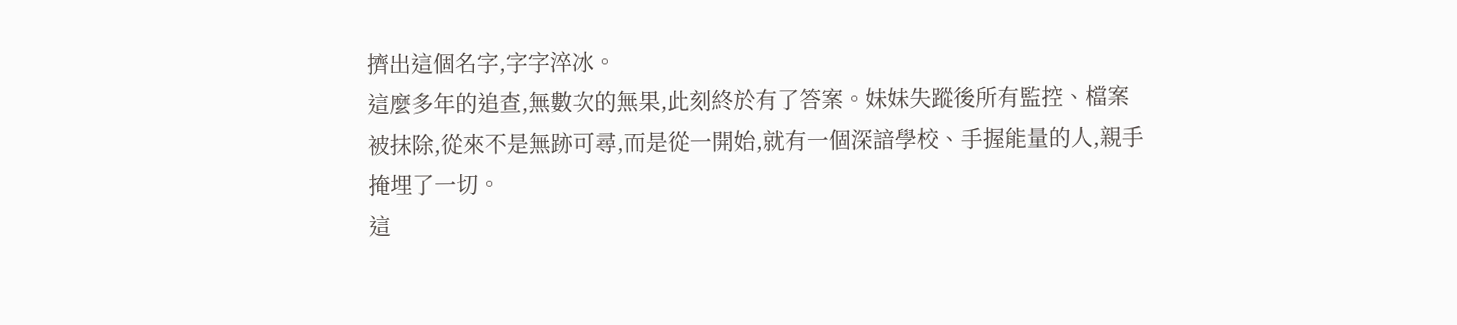擠出這個名字,字字淬冰。
這麼多年的追查,無數次的無果,此刻終於有了答案。妹妹失蹤後所有監控、檔案被抹除,從來不是無跡可尋,而是從一開始,就有一個深諳學校、手握能量的人,親手掩埋了一切。
這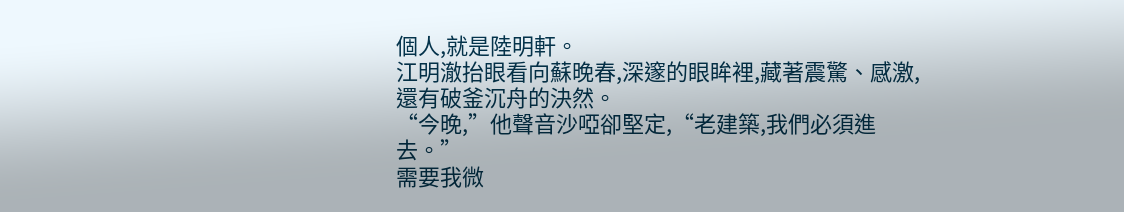個人,就是陸明軒。
江明澈抬眼看向蘇晚春,深邃的眼眸裡,藏著震驚、感激,還有破釜沉舟的決然。
“今晚,”他聲音沙啞卻堅定,“老建築,我們必須進去。”
需要我微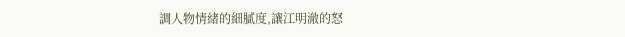調人物情緒的細膩度,讓江明澈的怒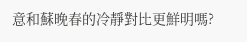意和蘇晚春的冷靜對比更鮮明嗎?